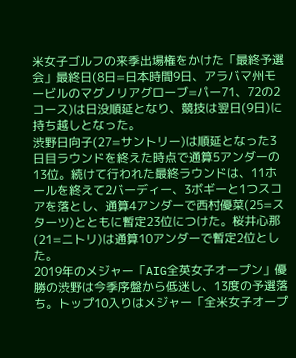米女子ゴルフの来季出場権をかけた「最終予選会」最終日(8日=日本時間9日、アラバマ州モービルのマグノリアグローブ=パー71、72の2コース)は日没順延となり、競技は翌日(9日)に持ち越しとなった。
渋野日向子(27=サントリー)は順延となった3日目ラウンドを終えた時点で通算5アンダーの13位。続けて行われた最終ラウンドは、11ホールを終えて2バーディー、3ボギーと1つスコアを落とし、通算4アンダーで西村優菜(25=スターツ)とともに暫定23位につけた。桜井心那(21=ニトリ)は通算10アンダーで暫定2位とした。
2019年のメジャー「AIG全英女子オープン」優勝の渋野は今季序盤から低迷し、13度の予選落ち。トップ10入りはメジャー「全米女子オープ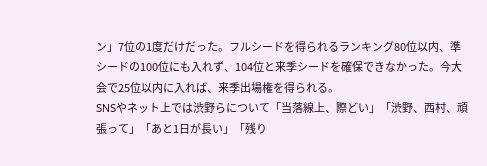ン」7位の1度だけだった。フルシードを得られるランキング80位以内、準シードの100位にも入れず、104位と来季シードを確保できなかった。今大会で25位以内に入れば、来季出場権を得られる。
SNSやネット上では渋野らについて「当落線上、際どい」「渋野、西村、頑張って」「あと1日が長い」「残り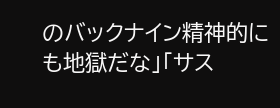のバックナイン精神的にも地獄だな」「サス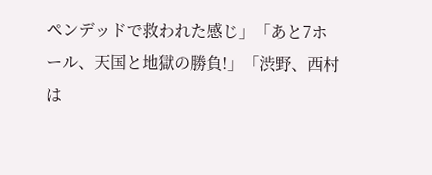ペンデッドで救われた感じ」「あと7ホール、天国と地獄の勝負!」「渋野、西村は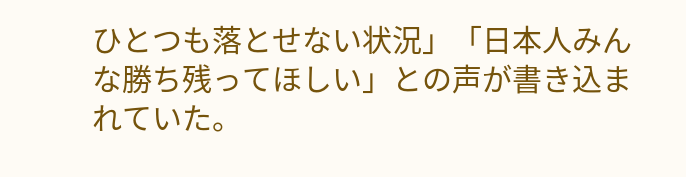ひとつも落とせない状況」「日本人みんな勝ち残ってほしい」との声が書き込まれていた。